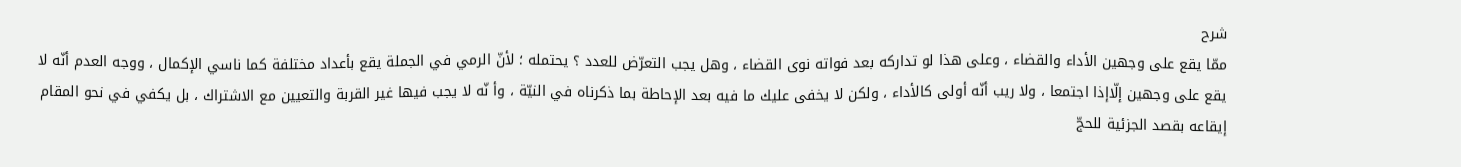شرح
ممّا يقع على وجهين الأداء والقضاء ، وعلى هذا لو تداركه بعد فواته نوى القضاء ، وهل يجب التعرّض للعدد ؟ يحتمله ؛ لأنّ الرمي في الجملة يقع بأعداد مختلفة كما ناسي الإكمال ، ووجه العدم أنّه لا يقع على وجهين إلّاإذا اجتمعا ، ولا ريب أنّه أولى كالأداء ، ولكن لا يخفى عليك ما فيه بعد الإحاطة بما ذكرناه في النيّة ، وأ نّه لا يجب فيها غير القربة والتعيين مع الاشتراك ، بل يكفي في نحو المقام إيقاعه بقصد الجزئية للحجّ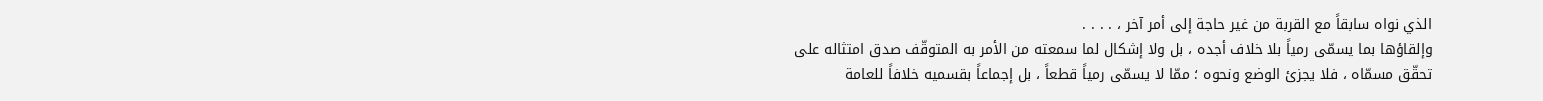الذي نواه سابقاً مع القربة من غير حاجة إلى أمر آخر ، . . . .
وإلقاؤها بما يسمّى رمياً بلا خلاف أجده ، بل ولا إشكال لما سمعته من الأمر به المتوقّف صدق امتثاله على تحقّق مسمّاه ، فلا يجزئ الوضع ونحوه ؛ ممّا لا يسمّى رمياً قطعاً ، بل إجماعاً بقسميه خلافاً للعامة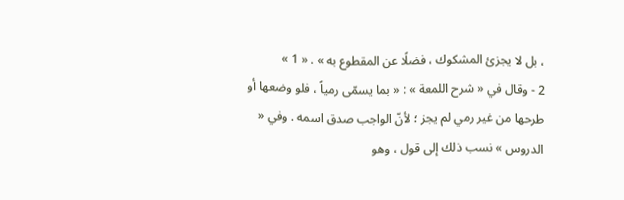، بل لا يجزئ المشكوك ، فضلًا عن المقطوع به » . « 1 »
2 - وقال في « شرح اللمعة » : « بما يسمّى رمياً ، فلو وضعها أو طرحها من غير رمي لم يجز ؛ لأنّ الواجب صدق اسمه . وفي « الدروس » نسب ذلك إلى قول ، وهو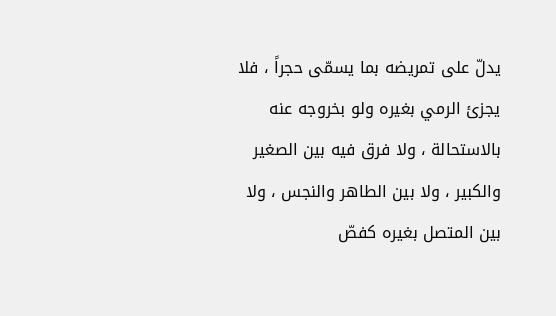يدلّ على تمريضه بما يسمّى حجراً ، فلا يجزئ الرمي بغيره ولو بخروجه عنه بالاستحالة ، ولا فرق فيه بين الصغير والكبير ، ولا بين الطاهر والنجس ، ولا بين المتصل بغيره كفصّ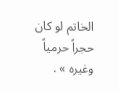الخاتم لو كان حجراً حرمياً وغيره » .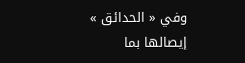وفي « الحدائق » إيصالها بما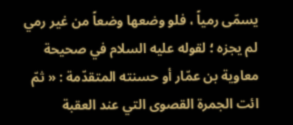يسمّى رمياً ، فلو وضعها وضعاً من غير رمي لم يجزه ؛ لقوله عليه السلام في صحيحة معاوية بن عمّار أو حسنته المتقدّمة : « ثمّ ائت الجمرة القصوى التي عند العقبة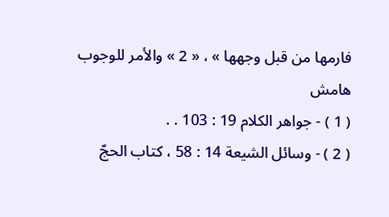فارمها من قبل وجهها » ، « 2 » والأمر للوجوب
هامش
( 1 ) - جواهر الكلام 19 : 103 . .
( 2 ) - وسائل الشيعة 14 : 58 ، كتاب الحجّ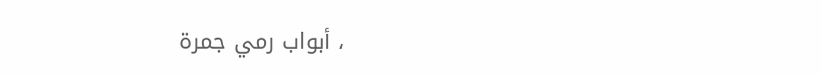، أبواب رمي جمرة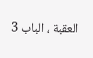العقبة ، الباب 3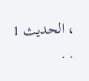، الحديث 1 . .